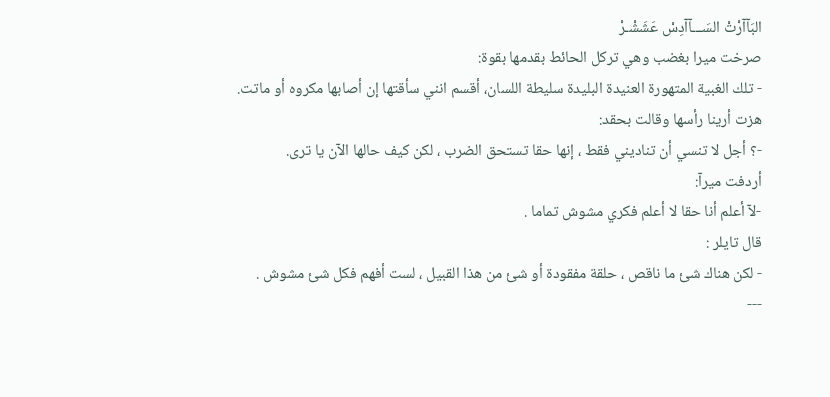البَآآرْتْ السَـــآآدِسْ عَشَشْـرْ
صرخت ميرا بغضب وهي تركل الحائط بقدمها بقوة:
- تلك الغبية المتهورة العنيدة البليدة سليطة اللسان، أقسم انني سأقتها إن أصابها مكروه أو ماتت.
هزت أرينا رأسها وقالت بحقد:
-؟ أجل لا تنسي أن تناديني فقط ، إنها حقا تستحق الضرب ، لكن كيف حالها الآن يا ترى.
أردفت ميرآ:
-لآ أعلم أنا حقا لا أعلم فكري مشوش تماما .
قال تايلر :
- لكن هناك شئ ما ناقص ، حلقة مفقودة أو شئ من هذا القبيل ، لست أفهم فكل شئ مشوش .
---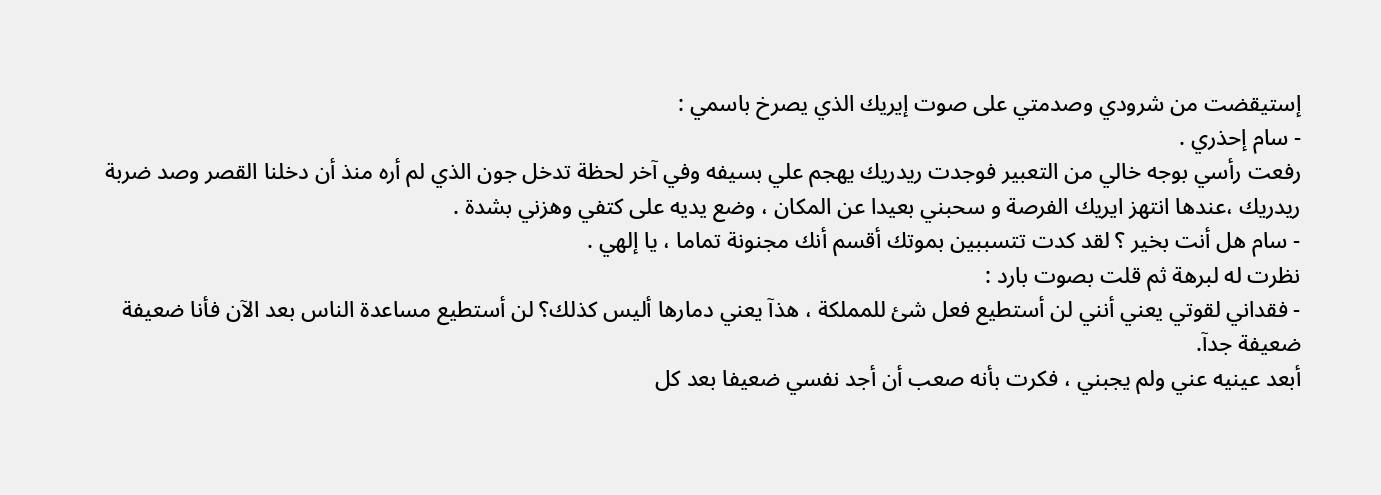إستيقضت من شرودي وصدمتي على صوت إيريك الذي يصرخ باسمي :
- سام إحذري .
رفعت رأسي بوجه خالي من التعبير فوجدت ريدريك يهجم علي بسيفه وفي آخر لحظة تدخل جون الذي لم أره منذ أن دخلنا القصر وصد ضربة ريدريك ،عندها انتهز ايريك الفرصة و سحبني بعيدا عن المكان ، وضع يديه على كتفي وهزني بشدة .
- سام هل أنت بخير ؟ لقد كدت تتسببين بموتك أقسم أنك مجنونة تماما ، يا إلهي .
نظرت له لبرهة ثم قلت بصوت بارد :
- فقداني لقوتي يعني أنني لن أستطيع فعل شئ للمملكة ، هذآ يعني دمارها أليس كذلك؟ لن أستطيع مساعدة الناس بعد الآن فأنا ضعيفة ضعيفة جدآ.
أبعد عينيه عني ولم يجبني ، فكرت بأنه صعب أن أجد نفسي ضعيفا بعد كل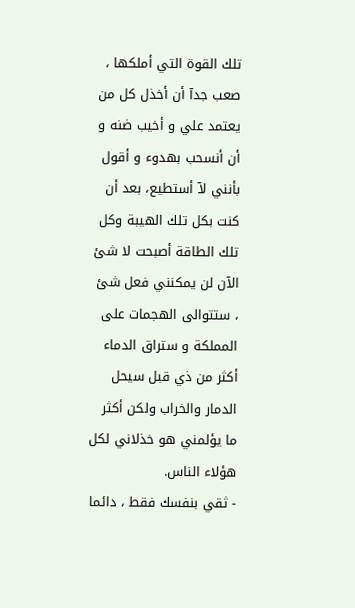تلك القوة التي أملكها ، صعب جدآ أن أخذل كل من يعتمد علي و أخيب ضنه و أن أنسحب بهدوء و أقول بأنني لآ أستطيع، بعد أن كنت بكل تلك الهيبة وكل تلك الطاقة أصبحت لا شئ الآن لن يمكنني فعل شئ ، ستتوالى الهجمات على المملكة و ستراق الدماء أكثر من ذي قبل سيحل الدمار والخراب ولكن أكثر ما يؤلمني هو خذلاني لكل هؤلاء الناس.
- ثقي بنفسك فقط ، دائما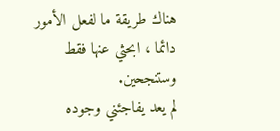هناك طريقة ما لفعل الأمور دائما ، ابحثي عنها فقط وستنجحين.
لم يعد يفاجئني وجوده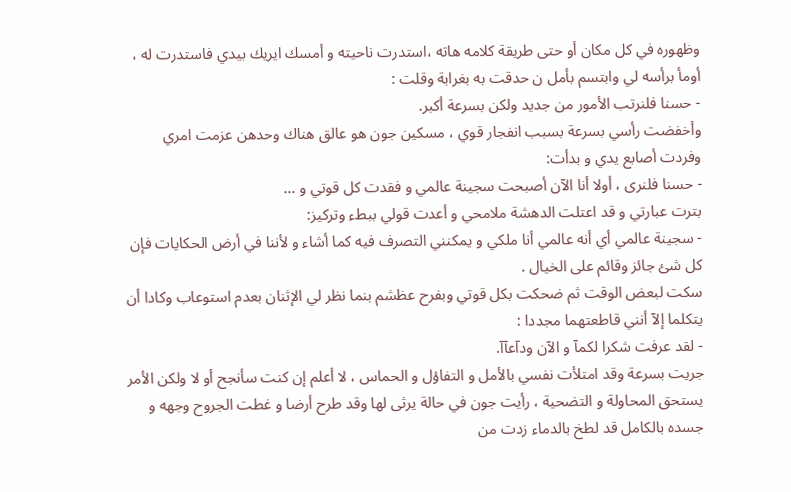وظهوره في كل مكان أو حتى طريقة كلامه هاته ،استدرت ناحيته و أمسك ايريك بيدي فاستدرت له ، أومأ برأسه لي وابتسم بأمل ن حدقت به بغرابة وقلت :
- حسنا فلنرتب الأمور من جديد ولكن بسرعة أكبر.
وأخفضت رأسي بسرعة بسبب انفجار قوي ، مسكين جون هو عالق هناك وحدهن عزمت امري وفردت أصابع يدي و بدأت:
- حسنا فلنرى ، أولا أنا الآن أصبحت سجينة عالمي و فقدت كل قوتي و ...
بترت عبارتي و قد اعتلت الدهشة ملامحي و أعدت قولي ببطء وتركيز:
- سجينة عالمي أي أنه عالمي أنا ملكي و يمكنني التصرف فيه كما أشاء و لأننا في أرض الحكايات فإن كل شئ جائز وقائم على الخيال .
سكت لبعض الوقت ثم ضحكت بكل قوتي وبفرح عظشم بنما نظر لي الإثنان بعدم استوعاب وكادا أن يتكلما إلآ أنني قاطعتهما مجددا :
- لقد عرفت شكرا لكمآ و الآن ودآعآآ.
جريت بسرعة وقد امتلأت نفسي بالأمل و التفاؤل و الحماس ، لا أعلم إن كنت سأنجح أو لا ولكن الأمر يستحق المحاولة و التضحية ، رأيت جون في حالة يرثى لها وقد طرح أرضا و غطت الجروح وجهه و جسده بالكامل قد لطخ بالدماء زدت من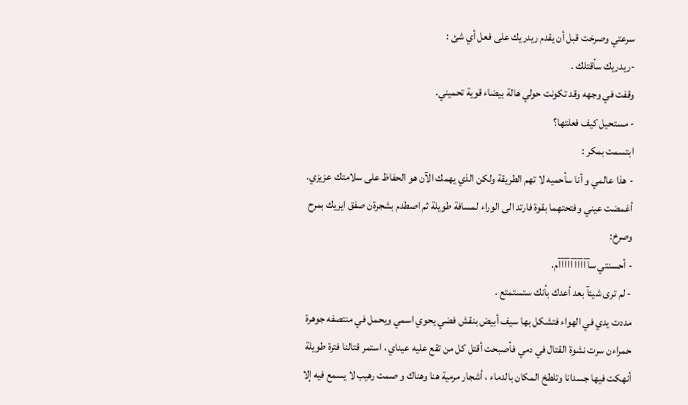سرعتي وصرخت قبل أن يقدم ريدريك على فعل أي شئ :
-ريدريك سأقتلك .
وقفت في وجهه وقد تكونت حولي هالة بيضاء قوية تحميني.
- مستحيل كيف فعلتها؟
ابتسمت بمكر :
- هذا عالمي و أنا سأحميه لا تهم الطريقة ولكن الذي يهمك الآن هو الحفاظ على سلامتك عزيزي.
أغمضت عيني وفتحتهما بقوة فارتد الى الوراء لمسافة طويلة ثم اصطدم بشجرةن صفق ايريك بمرح وصرخ:
- أحسنتي سآآآآآآآآآآم.
- لم ترى شيئآ بعد أعدك بأنك ستستمتع .
مددت يدي في الهواء فتشكل بها سيف أبيض بنقش فضي يحوي اسمي ويحمل في منتصفه جوهرة حمراءن سرت نشوة القتال في دمي فأصبحت أقتل كل من تقع عليه عيناي ، استمر قتالنا فترة طويلة أنهكت فيها جسدانا وتلطخ المكان بالدماء ، أشجار مرمية هنا وهناك و صمت رهيب لا يسمع فيه إلا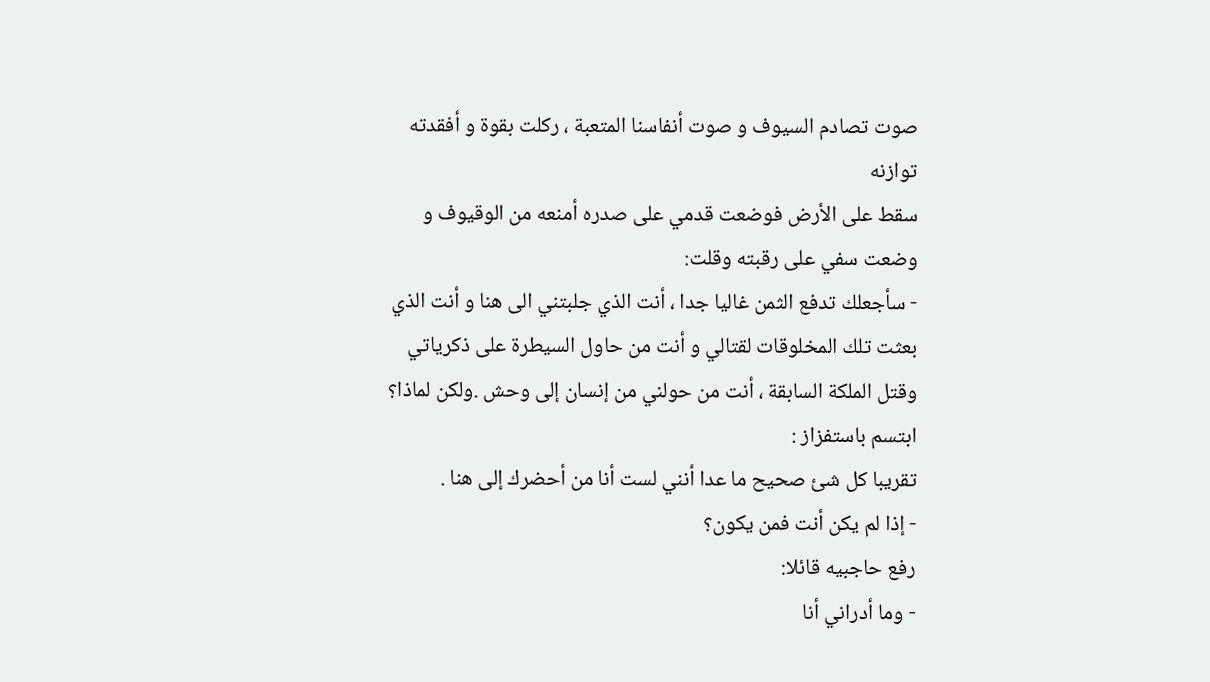صوت تصادم السيوف و صوت أنفاسنا المتعبة ، ركلت بقوة و أفقدته توازنه
سقط على الأرض فوضعت قدمي على صدره أمنعه من الوقيوف و وضعت سفي على رقبته وقلت:
- سأجعلك تدفع الثمن غاليا جدا ، أنت الذي جلبتني الى هنا و أنت الذي بعثت تلك المخلوقات لقتالي و أنت من حاول السيطرة على ذكرياتي وقتل الملكة السابقة ، أنت من حولني من إنسان إلى وحش .ولكن لماذا؟
ابتسم باستفزاز :
تقريبا كل شئ صحيح ما عدا أنني لست أنا من أحضرك إلى هنا .
- إذا لم يكن أنت فمن يكون؟
رفع حاجبيه قائلا:
- وما أدراني أنا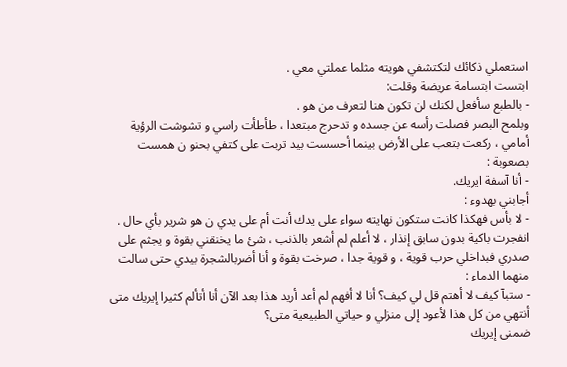استعملي ذكائك لتكتشفي هويته مثلما عملتي معي .
ابتست ابتسامة عريضة وقلت:
- بالطبع سأفعل لكنك لن تكون هنا لتعرف من هو .
وبلمح البصر فصلت رأسه عن جسده و تدحرج مبتعدا ، طأطأت راسي و تشوشت الرؤية أمامي ، ركعت بتعب على الأرض بينما أحسست بيد تربت على كتفي بحنو ن همست بصعوبة :
- أنا آسفة ايريك.
أجابني بهدوء :
- لا بأس فهكذا كانت ستكون نهايته سواء على يدك أنت أم على يدي ن هو شرير بأي حال .
انفجرت باكية بدون سابق إنذار ، لا أعلم لم أشعر بالذنب ، شئ ما يخنقني بقوة و يجثم على صدري فبداخلي حرب قوية ، و قوية جدا ، صرخت بقوة و أنا أضربالشجرة بيدي حتى سالت منهما الدماء :
- ستبآ كيف لا أهتم قل لي كيف؟ أنا لا أفهم لم أعد أريد هذا بعد الآن أنا أتألم كثيرا إيريك متى أنتهي من كل هذا لأعود إلى منزلي و حياتي الطبيعية متى؟
ضمنى إيريك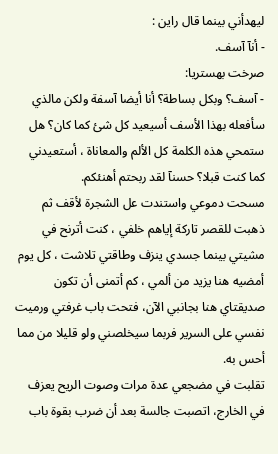ليهدأني بينما قال راين :
- أنآ آسف.
صرخت بهستريا:
- آسف؟ وبكل بساطة؟ أنا أيضا آسفة ولكن مالذي سأفعله بهذا الأسف أسيعيد كل شئ كما كان؟ هل ستمحي هذه الكلمة كل الألم والمعاناة ، أستعيدني كما كنت قبلا؟ حسنآ لقد ربحتم أهنئكم.
مسحت دموعي واستندت عل الشجرة لأقف ثم ذهبت للقصر تاركة إياهم خلفي ، كنت أترنح في مشيتي بينما جسدي ينزف وطاقتي تلاشت ، كل يوم أمضيه هنا يزيد من ألمي ، كم أتمنى أن تكون صديقتاي هنا بجانبي الآن، فتحت باب غرفتي ورميت نفسي على السرير فربما سيخلصني ولو قليلا من مما أحس به.
تقلبت في مضجعي عدة مرات وصوت الريح يعزف في الخارج، اتصبت جالسة بعد أن ضرب بقوة باب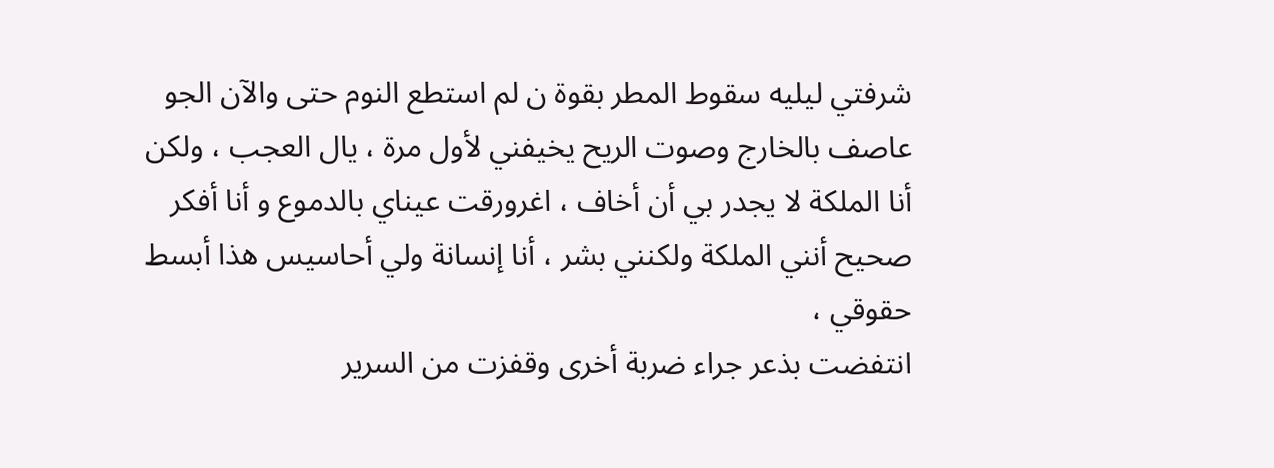شرفتي ليليه سقوط المطر بقوة ن لم استطع النوم حتى والآن الجو عاصف بالخارج وصوت الريح يخيفني لأول مرة ، يال العجب ، ولكن أنا الملكة لا يجدر بي أن أخاف ، اغرورقت عيناي بالدموع و أنا أفكر صحيح أنني الملكة ولكنني بشر ، أنا إنسانة ولي أحاسيس هذا أبسط حقوقي ،
انتفضت بذعر جراء ضربة أخرى وقفزت من السرير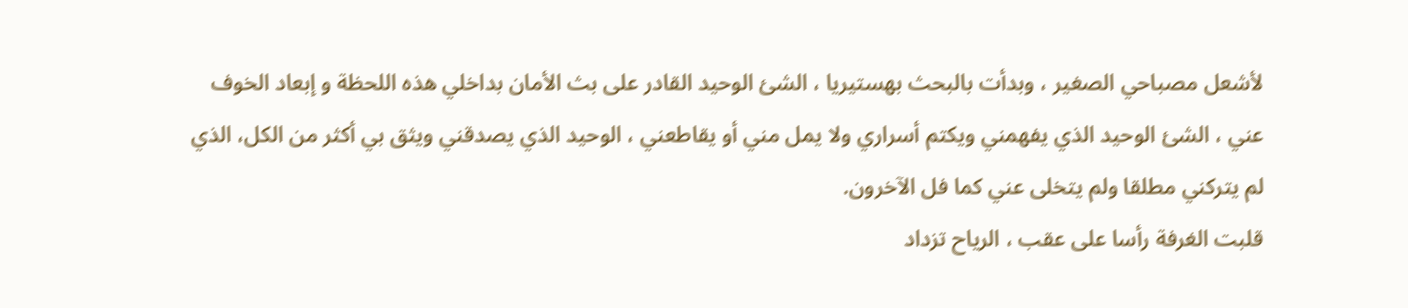لأشعل مصباحي الصغير ، وبدأت بالبحث بهستيريا ، الشئ الوحيد القادر على بث الأمان بداخلي هذه اللحظة و إبعاد الخوف عني ، الشئ الوحيد الذي يفهمني ويكتم أسراري ولا يمل مني أو يقاطعني ، الوحيد الذي يصدقني ويثق بي أكثر من الكل، الذي لم يتركني مطلقا ولم يتخلى عني كما فل الآخرون.
قلبت الغرفة رأسا على عقب ، الرياح تزداد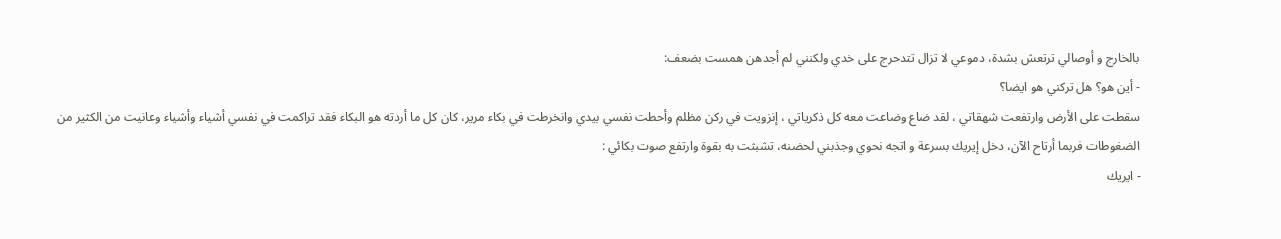بالخارج و أوصالي ترتعش بشدة، دموعي لا تزال تتدحرج على خدي ولكنني لم أجدهن همست بضعف:
- أين هو؟ هل تركني هو ايضا؟
سقطت على الأرض وارتفعت شهقاتي ، لقد ضاع وضاعت معه كل ذكرياتي ، إنزويت في ركن مظلم وأحطت نفسي بيدي وانخرطت في بكاء مرير، كان كل ما أردته هو البكاء فقد تراكمت في نفسي أشياء وأشياء وعانيت من الكثير من الضغوطات فربما أرتاح الآن، دخل إيريك بسرعة و اتجه نحوي وجذبني لحضنه، تشبثت به بقوة وارتفع صوت بكائي :
- ايريك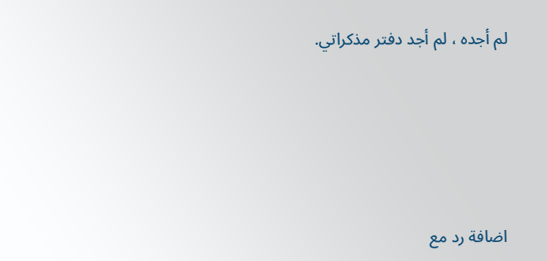لم أجده ، لم أجد دفتر مذكراتي.





اضافة رد مع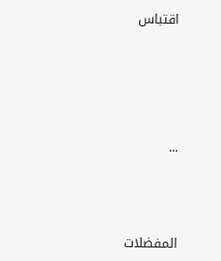اقتباس







...





المفضلات